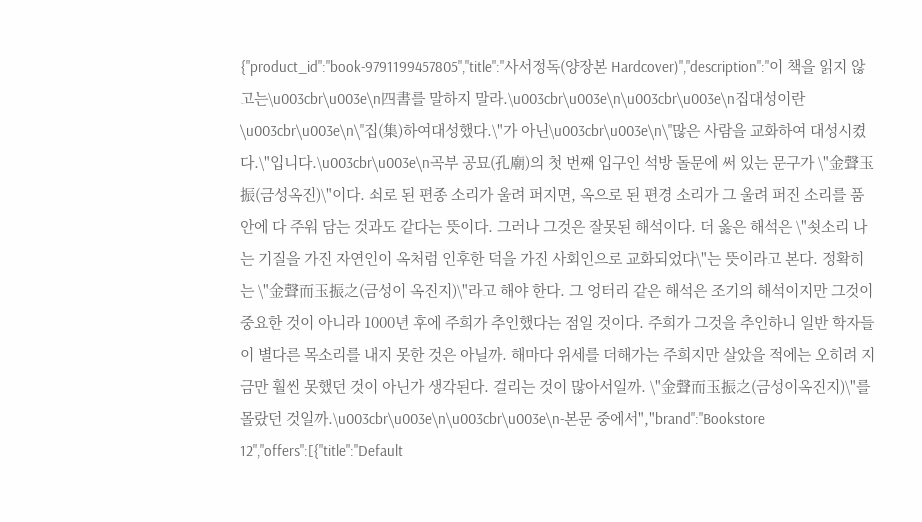{"product_id":"book-9791199457805","title":"사서정독(양장본 Hardcover)","description":"이 책을 읽지 않고는\u003cbr\u003e\n四書를 말하지 말라.\u003cbr\u003e\n\u003cbr\u003e\n집대성이란 \u003cbr\u003e\n\"집(集)하여대성했다.\"가 아닌\u003cbr\u003e\n\"많은 사람을 교화하여 대성시켰다.\"입니다.\u003cbr\u003e\n곡부 공묘(孔廟)의 첫 번째 입구인 석방 돌문에 써 있는 문구가 \"金聲玉振(금성옥진)\"이다. 쇠로 된 편종 소리가 울려 퍼지면, 옥으로 된 편경 소리가 그 울려 퍼진 소리를 품 안에 다 주워 담는 것과도 같다는 뜻이다. 그러나 그것은 잘못된 해석이다. 더 옳은 해석은 \"쇳소리 나는 기질을 가진 자연인이 옥처럼 인후한 덕을 가진 사회인으로 교화되었다\"는 뜻이라고 본다. 정확히는 \"金聲而玉振之(금성이 옥진지)\"라고 해야 한다. 그 엉터리 같은 해석은 조기의 해석이지만 그것이 중요한 것이 아니라 1000년 후에 주희가 추인했다는 점일 것이다. 주희가 그것을 추인하니 일반 학자들이 별다른 목소리를 내지 못한 것은 아닐까. 해마다 위세를 더해가는 주희지만 살았을 적에는 오히려 지금만 훨씬 못했던 것이 아닌가 생각된다. 걸리는 것이 많아서일까. \"金聲而玉振之(금성이옥진지)\"를 몰랐던 것일까.\u003cbr\u003e\n\u003cbr\u003e\n-본문 중에서","brand":"Bookstore 12","offers":[{"title":"Default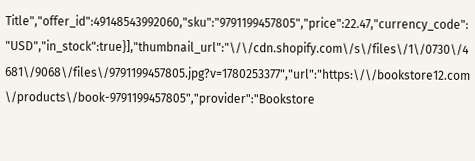Title","offer_id":49148543992060,"sku":"9791199457805","price":22.47,"currency_code":"USD","in_stock":true}],"thumbnail_url":"\/\/cdn.shopify.com\/s\/files\/1\/0730\/4681\/9068\/files\/9791199457805.jpg?v=1780253377","url":"https:\/\/bookstore12.com\/products\/book-9791199457805","provider":"Bookstore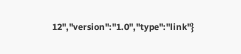12","version":"1.0","type":"link"}